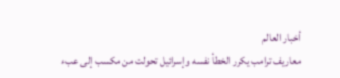أخبار العالم
معاريف ترامب يكرر الخطأ نفسه وإسرائيل تحولت من مكسب إلى عبء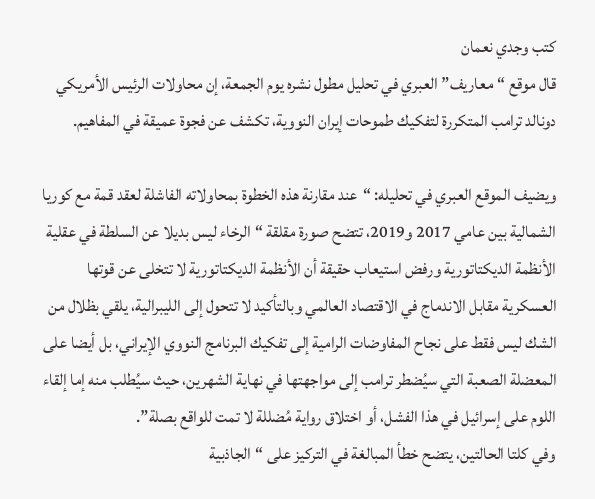كتب وجدي نعمان
قال موقع “معاريف” العبري في تحليل مطول نشره يوم الجمعة، إن محاولات الرئيس الأمريكي دونالد ترامب المتكررة لتفكيك طموحات إيران النووية، تكشف عن فجوة عميقة في المفاهيم.

ويضيف الموقع العبري في تحليله: “عند مقارنة هذه الخطوة بمحاولاته الفاشلة لعقد قمة مع كوريا الشمالية بين عامي 2017 و2019، تتضح صورة مقلقة “الرخاء ليس بديلا عن السلطة في عقلية الأنظمة الديكتاتورية ورفض استيعاب حقيقة أن الأنظمة الديكتاتورية لا تتخلى عن قوتها العسكرية مقابل الاندماج في الاقتصاد العالمي وبالتأكيد لا تتحول إلى الليبرالية، يلقي بظلال من الشك ليس فقط على نجاح المفاوضات الرامية إلى تفكيك البرنامج النووي الإيراني، بل أيضا على المعضلة الصعبة التي سيُضطر ترامب إلى مواجهتها في نهاية الشهرين، حيث سيُطلب منه إما إلقاء اللوم على إسرائيل في هذا الفشل، أو اختلاق رواية مُضللة لا تمت للواقع بصلة”.
وفي كلتا الحالتين، يتضح خطأ المبالغة في التركيز على “الجاذبية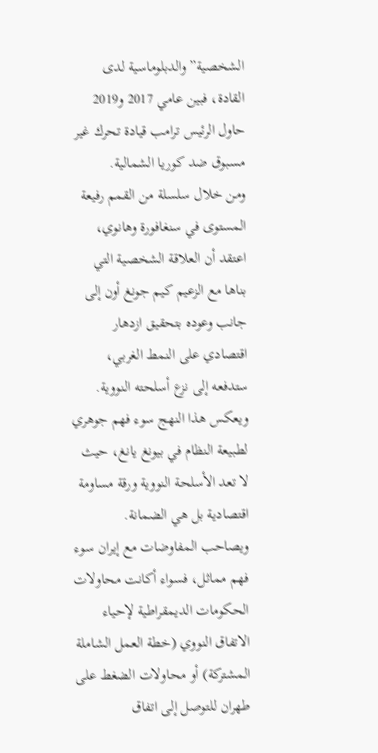الشخصية” والدبلوماسية لدى القادة، فبين عامي 2017 و2019 حاول الرئيس ترامب قيادة تحرك غير مسبوق ضد كوريا الشمالية.
ومن خلال سلسلة من القمم رفيعة المستوى في سنغافورة وهانوي، اعتقد أن العلاقة الشخصية التي بناها مع الزعيم كيم جونغ أون إلى جانب وعوده بتحقيق ازدهار اقتصادي على النمط الغربي، ستدفعه إلى نزع أسلحته النووية.
ويعكس هذا النهج سوء فهم جوهري لطبيعة النظام في بيونغ يانغ، حيث لا تعد الأسلحة النووية ورقة مساومة اقتصادية بل هي الضمانة.
ويصاحب المفاوضات مع إيران سوء فهم مماثل، فسواء أكانت محاولات الحكومات الديمقراطية لإحياء الاتفاق النووي (خطة العمل الشاملة المشتركة) أو محاولات الضغط على طهران للتوصل إلى اتفاق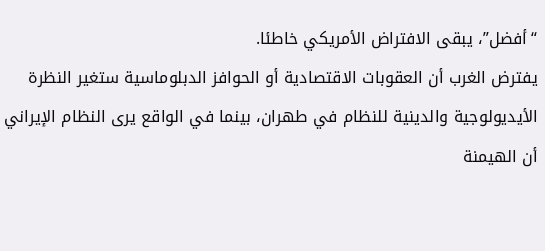“أفضل”، يبقى الافتراض الأمريكي خاطئا.
يفترض الغرب أن العقوبات الاقتصادية أو الحوافز الدبلوماسية ستغير النظرة الأيديولوجية والدينية للنظام في طهران، بينما في الواقع يرى النظام الإيراني أن الهيمنة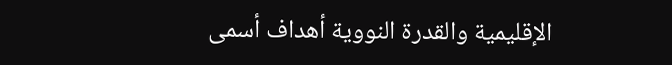الإقليمية والقدرة النووية أهداف أسمى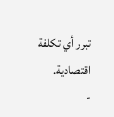تبرر أي تكلفة اقتصادية.
-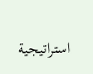استراتيجية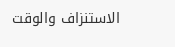الاستنزاف والوقت